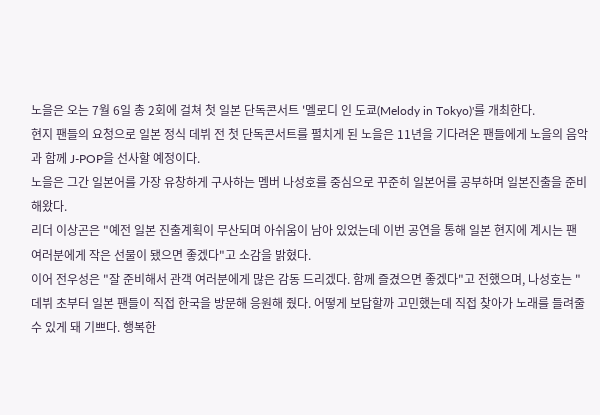노을은 오는 7월 6일 총 2회에 걸쳐 첫 일본 단독콘서트 '멜로디 인 도쿄(Melody in Tokyo)'를 개최한다.
현지 팬들의 요청으로 일본 정식 데뷔 전 첫 단독콘서트를 펼치게 된 노을은 11년을 기다려온 팬들에게 노을의 음악과 함께 J-POP을 선사할 예정이다.
노을은 그간 일본어를 가장 유창하게 구사하는 멤버 나성호를 중심으로 꾸준히 일본어를 공부하며 일본진출을 준비해왔다.
리더 이상곤은 "예전 일본 진출계획이 무산되며 아쉬움이 남아 있었는데 이번 공연을 통해 일본 현지에 계시는 팬 여러분에게 작은 선물이 됐으면 좋겠다"고 소감을 밝혔다.
이어 전우성은 "잘 준비해서 관객 여러분에게 많은 감동 드리겠다. 함께 즐겼으면 좋겠다"고 전했으며, 나성호는 "데뷔 초부터 일본 팬들이 직접 한국을 방문해 응원해 줬다. 어떻게 보답할까 고민했는데 직접 찾아가 노래를 들려줄 수 있게 돼 기쁘다. 행복한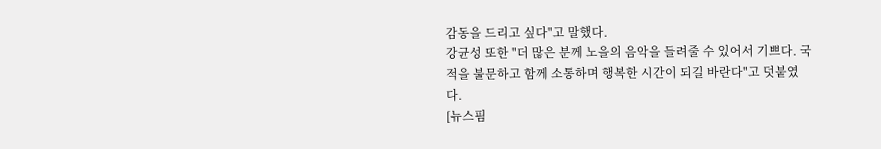감동을 드리고 싶다"고 말했다.
강균성 또한 "더 많은 분께 노을의 음악을 들려줄 수 있어서 기쁘다. 국적을 불문하고 함께 소통하며 행복한 시간이 되길 바란다"고 덧붙였다.
[뉴스핌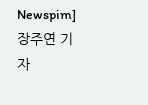Newspim] 장주연 기자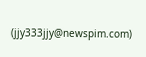(jjy333jjy@newspim.com)